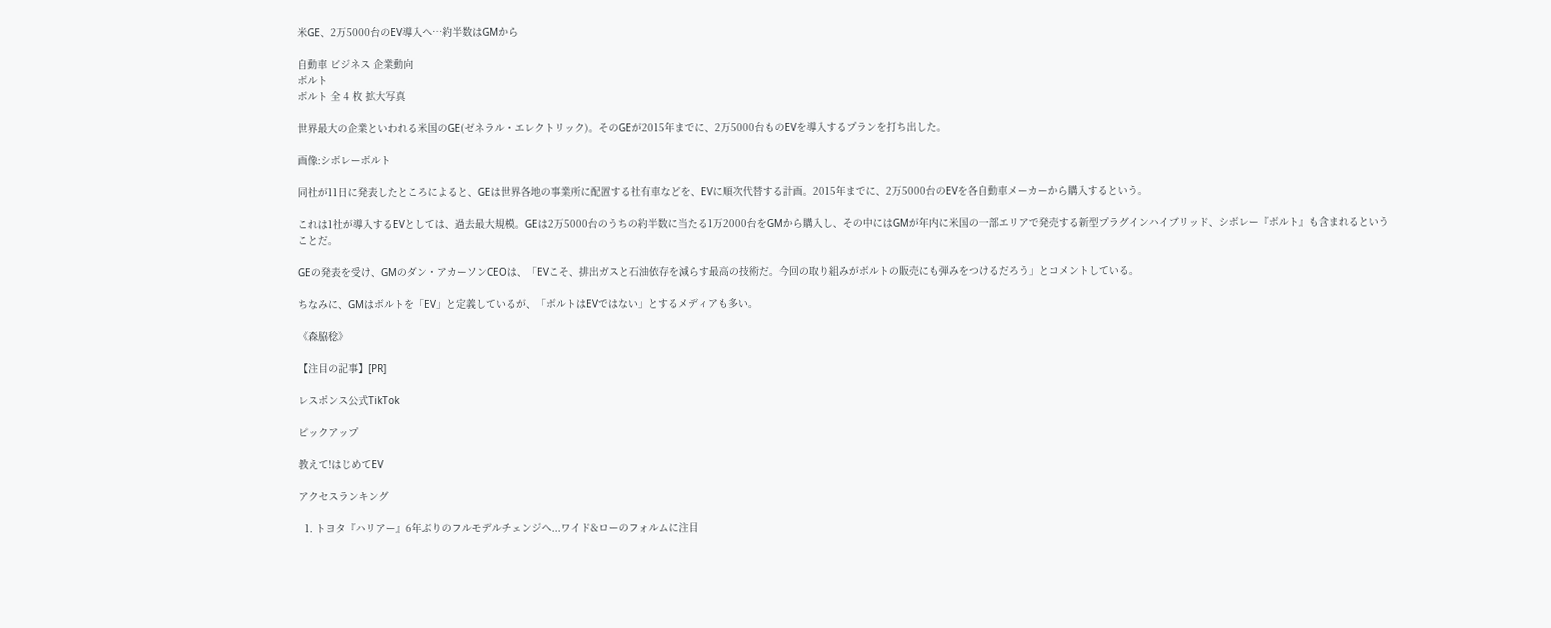米GE、2万5000台のEV導入へ…約半数はGMから

自動車 ビジネス 企業動向
ボルト
ボルト 全 4 枚 拡大写真

世界最大の企業といわれる米国のGE(ゼネラル・エレクトリック)。そのGEが2015年までに、2万5000台ものEVを導入するプランを打ち出した。

画像:シボレーボルト

同社が11日に発表したところによると、GEは世界各地の事業所に配置する社有車などを、EVに順次代替する計画。2015年までに、2万5000台のEVを各自動車メーカーから購入するという。

これは1社が導入するEVとしては、過去最大規模。GEは2万5000台のうちの約半数に当たる1万2000台をGMから購入し、その中にはGMが年内に米国の一部エリアで発売する新型プラグインハイブリッド、シボレー『ボルト』も含まれるということだ。

GEの発表を受け、GMのダン・アカーソンCEOは、「EVこそ、排出ガスと石油依存を減らす最高の技術だ。今回の取り組みがボルトの販売にも弾みをつけるだろう」とコメントしている。

ちなみに、GMはボルトを「EV」と定義しているが、「ボルトはEVではない」とするメディアも多い。

《森脇稔》

【注目の記事】[PR]

レスポンス公式TikTok

ピックアップ

教えて!はじめてEV

アクセスランキング

  1. トヨタ『ハリアー』6年ぶりのフルモデルチェンジへ...ワイド&ローのフォルムに注目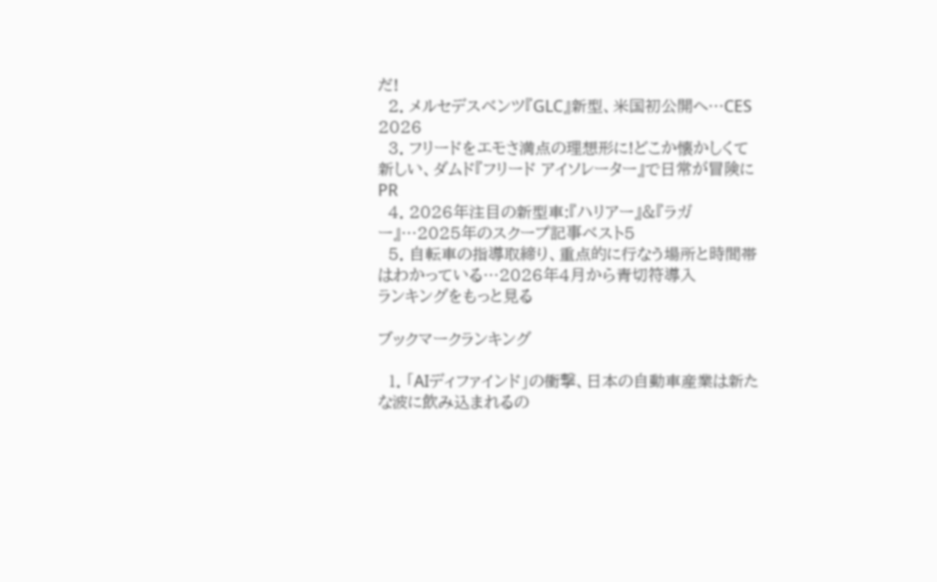だ!
  2. メルセデスベンツ『GLC』新型、米国初公開へ…CES 2026
  3. フリードをエモさ満点の理想形に!どこか懐かしくて新しい、ダムド『フリード アイソレーター』で日常が冒険にPR
  4. 2026年注目の新型車:『ハリアー』&『ラガー』…2025年のスクープ記事ベスト5
  5. 自転車の指導取締り、重点的に行なう場所と時間帯はわかっている…2026年4月から青切符導入
ランキングをもっと見る

ブックマークランキング

  1. 「AIディファインド」の衝撃、日本の自動車産業は新たな波に飲み込まれるの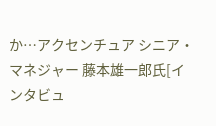か…アクセンチュア シニア・マネジャー 藤本雄一郎氏[インタビュ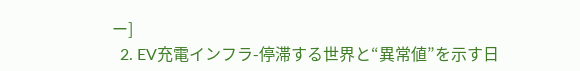ー]
  2. EV充電インフラ-停滞する世界と“異常値”を示す日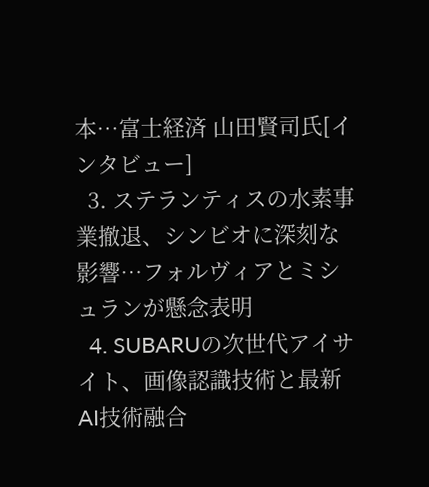本…富士経済 山田賢司氏[インタビュー]
  3. ステランティスの水素事業撤退、シンビオに深刻な影響…フォルヴィアとミシュランが懸念表明
  4. SUBARUの次世代アイサイト、画像認識技術と最新AI技術融合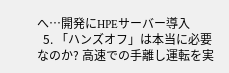へ…開発にHPEサーバー導入
  5. 「ハンズオフ」は本当に必要なのか? 高速での手離し運転を実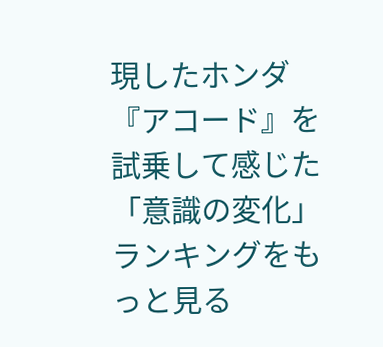現したホンダ『アコード』を試乗して感じた「意識の変化」
ランキングをもっと見る